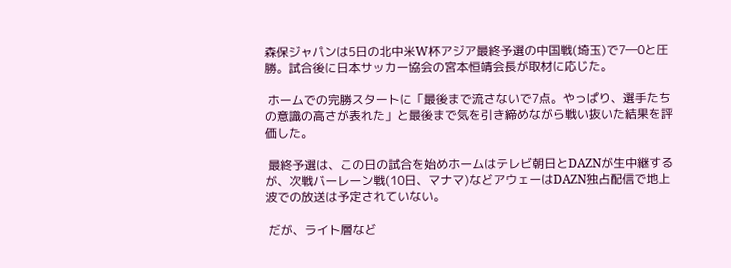森保ジャパンは5日の北中米W杯アジア最終予選の中国戦(埼玉)で7―0と圧勝。試合後に日本サッカー協会の宮本恒靖会長が取材に応じた。

 ホームでの完勝スタートに「最後まで流さないで7点。やっぱり、選手たちの意識の高さが表れた」と最後まで気を引き締めながら戦い抜いた結果を評価した。

 最終予選は、この日の試合を始めホームはテレビ朝日とDAZNが生中継するが、次戦バーレーン戦(10日、マナマ)などアウェーはDAZN独占配信で地上波での放送は予定されていない。

 だが、ライト層など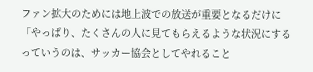ファン拡大のためには地上波での放送が重要となるだけに「やっぱり、たくさんの人に見てもらえるような状況にするっていうのは、サッカー協会としてやれること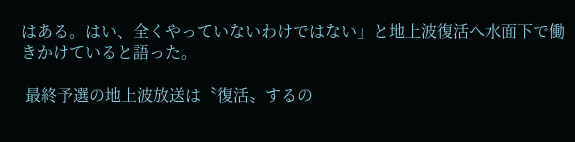はある。はい、全くやっていないわけではない」と地上波復活へ水面下で働きかけていると語った。

 最終予選の地上波放送は〝復活〟するの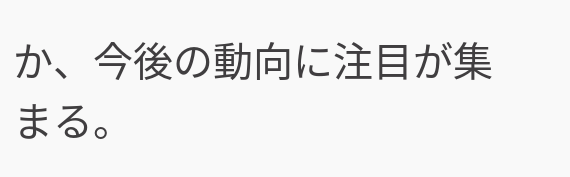か、今後の動向に注目が集まる。